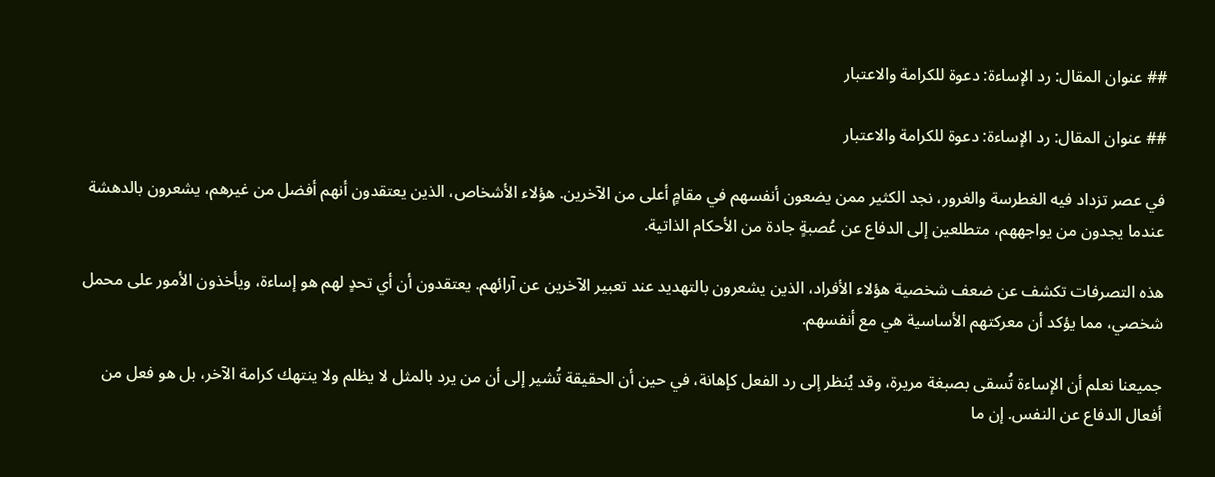## عنوان المقال: رد الإساءة: دعوة للكرامة والاعتبار

## عنوان المقال: رد الإساءة: دعوة للكرامة والاعتبار

في عصر تزداد فيه الغطرسة والغرور، نجد الكثير ممن يضعون أنفسهم في مقامٍ أعلى من الآخرين. هؤلاء الأشخاص، الذين يعتقدون أنهم أفضل من غيرهم، يشعرون بالدهشة عندما يجدون من يواجههم، متطلعين إلى الدفاع عن عُصبةٍ جادة من الأحكام الذاتية.

هذه التصرفات تكشف عن ضعف شخصية هؤلاء الأفراد، الذين يشعرون بالتهديد عند تعبير الآخرين عن آرائهم. يعتقدون أن أي تحدٍ لهم هو إساءة، ويأخذون الأمور على محمل شخصي، مما يؤكد أن معركتهم الأساسية هي مع أنفسهم.

جميعنا نعلم أن الإساءة تُسقى بصبغة مريرة، وقد يُنظر إلى رد الفعل كإهانة، في حين أن الحقيقة تُشير إلى أن من يرد بالمثل لا يظلم ولا ينتهك كرامة الآخر، بل هو فعل من أفعال الدفاع عن النفس. إن ما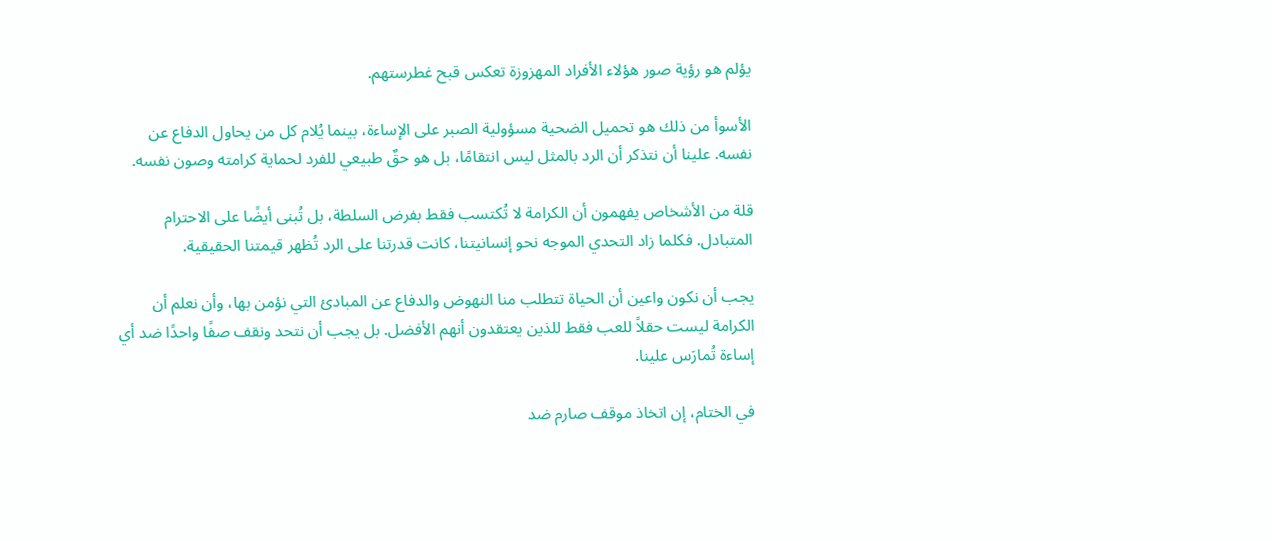يؤلم هو رؤية صور هؤلاء الأفراد المهزوزة تعكس قبح غطرستهم.

الأسوأ من ذلك هو تحميل الضحية مسؤولية الصبر على الإساءة، بينما يُلام كل من يحاول الدفاع عن نفسه. علينا أن نتذكر أن الرد بالمثل ليس انتقامًا، بل هو حقٌ طبيعي للفرد لحماية كرامته وصون نفسه.

قلة من الأشخاص يفهمون أن الكرامة لا تُكتسب فقط بفرض السلطة، بل تُبنى أيضًا على الاحترام المتبادل. فكلما زاد التحدي الموجه نحو إنسانيتنا، كانت قدرتنا على الرد تُظهر قيمتنا الحقيقية.

يجب أن نكون واعين أن الحياة تتطلب منا النهوض والدفاع عن المبادئ التي نؤمن بها، وأن نعلم أن الكرامة ليست حقلاً للعب فقط للذين يعتقدون أنهم الأفضل. بل يجب أن نتحد ونقف صفًا واحدًا ضد أي إساءة تُمارَس علينا.

في الختام، إن اتخاذ موقف صارم ضد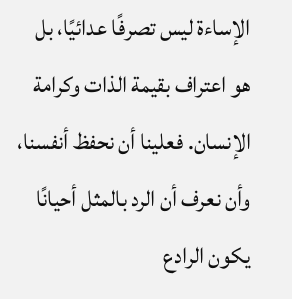الإساءة ليس تصرفًا عدائيًا، بل هو اعتراف بقيمة الذات وكرامة الإنسان. فعلينا أن نحفظ أنفسنا، وأن نعرف أن الرد بالمثل أحيانًا يكون الرادع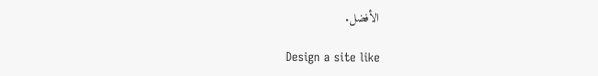الأفضل.

Design a site like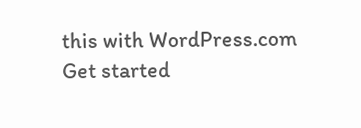this with WordPress.com
Get started